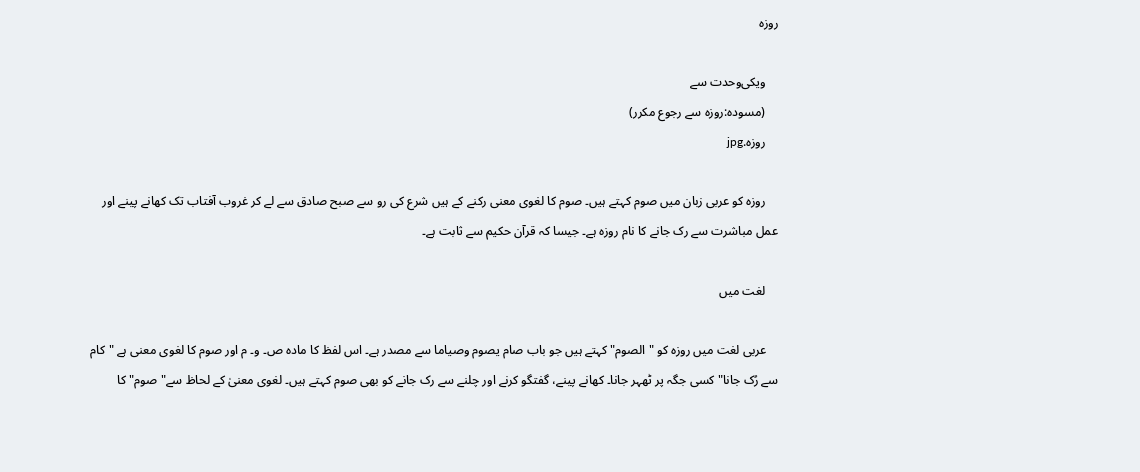روزہ

    ویکی‌وحدت سے
    (مسودہ:روزہ سے رجوع مکرر)
    روزہ.jpg

    روزہ کو عربی زبان میں صوم کہتے ہیں۔ صوم کا لغوی معنی رکنے کے ہیں شرع کی رو سے صبح صادق سے لے کر غروب آفتاب تک کھانے پینے اور عمل مباشرت سے رک جانے کا نام روزہ ہے۔ جیسا کہ قرآن حکیم سے ثابت ہے۔

    لغت میں

    عربی لغت میں روزہ کو "الصوم" کہتے ہیں جو باب صام یصوم وصیاما سے مصدر ہے۔ اس لفظ کا مادہ ص۔ و۔ م اور صوم کا لغوی معنی ہے "کام سے رُک جانا" کسی جگہ پر ٹھہر جانا۔ کھانے پینے، گفتگو کرنے اور چلنے سے رک جانے کو بھی صوم کہتے ہیں۔ لغوی معنیٰ کے لحاظ سے"صوم" کا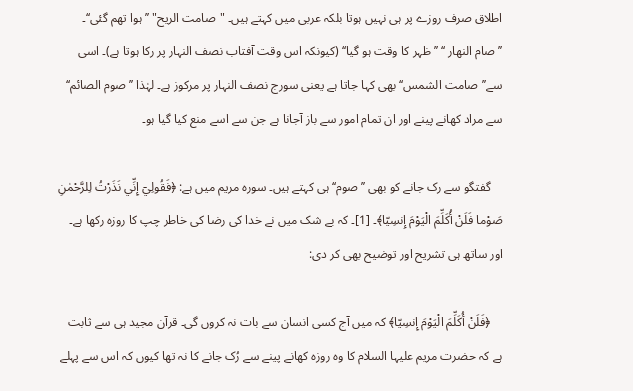اطلاق صرف روزے پر ہی نہیں ہوتا بلکہ عربی میں کہتے ہیں۔ "صامت الريح" ’’ ہوا تھم گئی‘‘۔ ’’صام النهار ‘‘ ’’ظہر کا وقت ہو گیا‘‘ (کیونکہ اس وقت آفتاب نصف النہار پر رکا ہوتا ہے)۔ اسی سے’’صامت الشمس‘‘ بھی کہا جاتا ہے یعنی سورج نصف النہار پر مرکوز ہے۔ لہٰذا ’’صوم الصائم‘‘ سے مراد کھانے پینے اور ان تمام امور سے باز آجانا ہے جن سے اسے منع کیا گیا ہو۔

    گفتگو سے رک جانے کو بھی ’’صوم‘‘ ہی کہتے ہیں۔ سورہ مریم میں ہے: ﴿فَقُولِيٓ إِنِّي نَذَرْتُ لِلرَّحْمٰنِ صَوْما فَلَنْ أُكَلِّمَ الْيَوْمَ إِنسِيّا﴾۔ [1]۔ کہ بے شک میں نے خدا کی رضا کی خاطر چپ کا روزہ رکھا ہے۔ اور ساتھ ہی تشریح اور توضیح بھی کر دی:

    ﴿فَلَنْ أُكَلِّمَ الْيَوْمَ إِنسِيّا﴾ کہ میں آج کسی انسان سے بات نہ کروں گی۔ قرآن مجید ہی سے ثابت ہے کہ حضرت مریم علیہا السلام کا وہ روزہ کھانے پینے سے رُک جانے کا نہ تھا کیوں کہ اس سے پہلے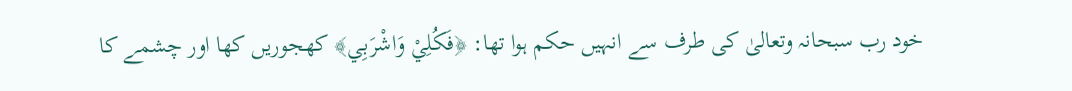خود رب سبحانہ وتعالیٰ کی طرف سے انہیں حکم ہوا تھا: ﴿فَكُلِيْ وَاشْرَبِي﴾ کھجوریں کھا اور چشمے کا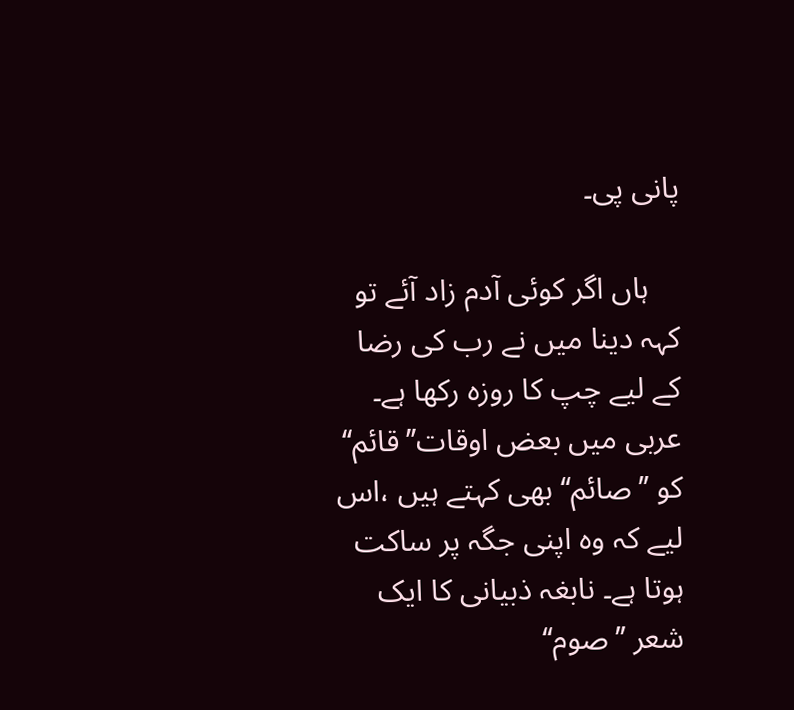پانی پی۔

    ہاں اگر کوئی آدم زاد آئے تو کہہ دینا میں نے رب کی رضا کے لیے چپ کا روزہ رکھا ہے۔ عربی میں بعض اوقات’’قائم‘‘ کو ’’صائم‘‘ بھی کہتے ہیں ،اس لیے کہ وہ اپنی جگہ پر ساکت ہوتا ہے۔ نابغہ ذبیانی کا ایک شعر ’’صوم‘‘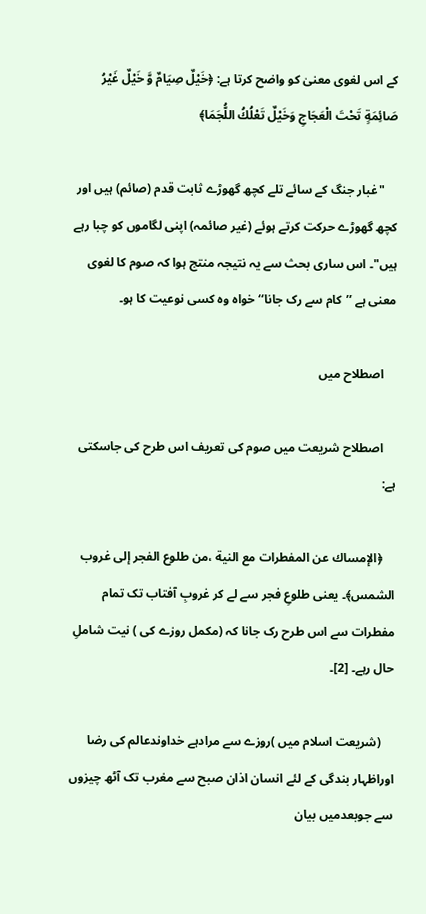کے اس لغوی معنیٰ کو واضح کرتا ہے: ﴿خَيْلٌ صِيَامٌ وَّ خَيْلٌ غَيْرُ صَائِمَةٍ تَحْتَ الْعَجَاجِ وَخَيْلٌ تَعْلُكُ اللُّجَمَا﴾

    "غبار جنگ کے سائے تلے کچھ گھوڑے ثابت قدم (صائم) ہیں اور کچھ گھوڑے حرکت کرتے ہوئے (غیر صائمہ) اپنی لگاموں کو چبا رہے ہیں"۔ اس ساری بحث سے یہ نتیجہ منتج ہوا کہ صوم کا لغوی معنی ہے ’’کام سے رک جانا‘‘ خواہ وہ کسی نوعیت کا ہو۔

    اصطلاح میں

    اصطلاح شریعت میں صوم کی تعریف اس طرح کی جاسکتی ہے:

    ﴿الإمساك عن المفطرات مع النية ،من طلوع الفجر إلى غروب الشمس﴾۔ یعنی طلوعِ فجر سے لے کر غروبِ آفتاب تک تمام مفطرات سے اس طرح رک جانا کہ (مکمل روزے کی ) نیت شاملِ حال رہے۔ [2]۔

    (شریعت اسلام میں )روزے سے مرادہے خداوندعالم کی رضا اوراظہار بندگی کے لئے انسان اذان صبح سے مغرب تک آٹھ چیزوں سے جوبعدمیں بیان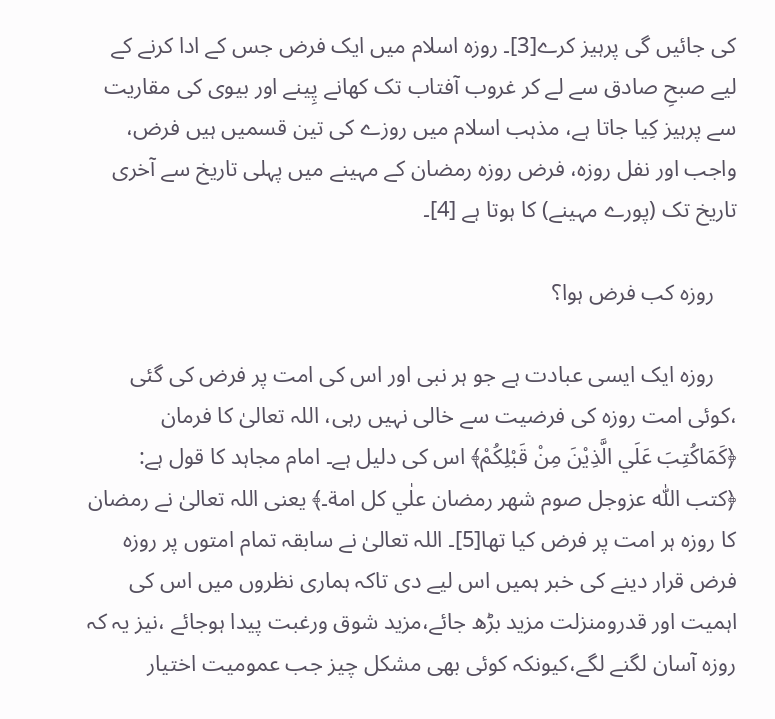کی جائیں گی پرہیز کرے[3]۔ روزہ اسلام میں ایک فرض جس کے ادا کرنے کے لیے صبحِ صادق سے لے کر غروب آفتاب تک کھانے پِینے اور بیوی کی مقاریت سے پرہیز کِیا جاتا ہے، مذہب اسلام میں روزے کی تین قسمیں ہیں فرض، واجب اور نفل روزہ، فرض روزہ رمضان کے مہینے میں پہلی تاریخ سے آخری تاریخ تک (پورے مہینے) کا ہوتا ہے [4]۔

    روزہ کب فرض ہوا؟

    روزہ ایک ایسی عبادت ہے جو ہر نبی اور اس کی امت پر فرض کی گئی ،کوئی امت روزہ کی فرضیت سے خالی نہیں رہی، اللہ تعالیٰ کا فرمان ﴿كَمَاكُتِبَ عَلَي الَّذِيْنَ مِنْ قَبْلِكُمْ﴾ اس کی دلیل ہے۔ امام مجاہد کا قول ہے: ﴿كتب اللّٰه عزوجل صوم شهر رمضان علٰي كل امة۔﴾ یعنی اللہ تعالیٰ نے رمضان کا روزہ ہر امت پر فرض کیا تھا[5]۔ اللہ تعالیٰ نے سابقہ تمام امتوں پر روزہ فرض قرار دینے کی خبر ہمیں اس لیے دی تاکہ ہماری نظروں میں اس کی اہمیت اور قدرومنزلت مزید بڑھ جائے،مزید شوق ورغبت پیدا ہوجائے ،نیز یہ کہ روزہ آسان لگنے لگے،کیونکہ کوئی بھی مشکل چیز جب عمومیت اختیار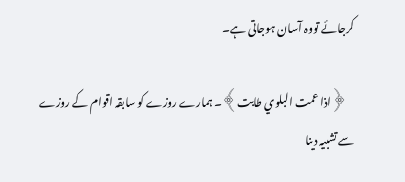کرجائے تووہ آسان ہوجاتی ہے۔

    ﴿اذا عمت البلوي طابت﴾۔ ہمارے روزے کو سابقہ اقوام کے روزے سے تشبیہ دینا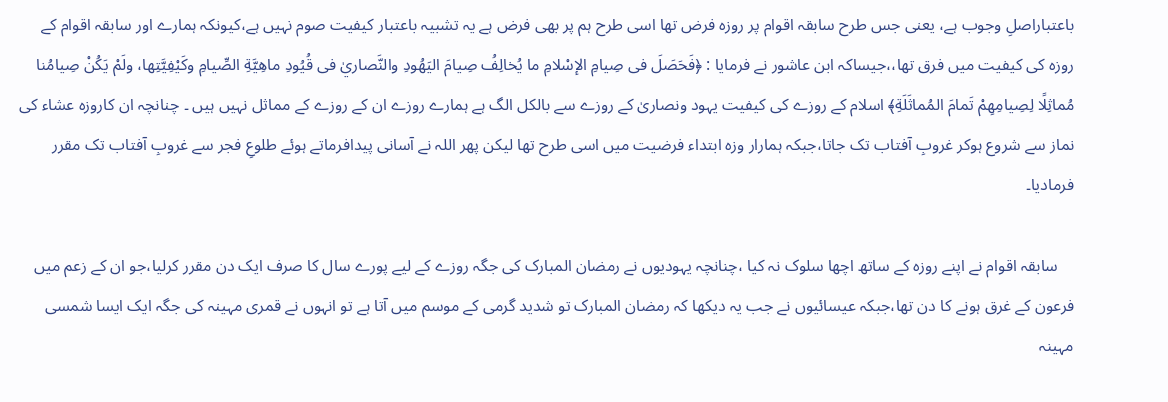باعتباراصلِ وجوب ہے، یعنی جس طرح سابقہ اقوام پر روزہ فرض تھا اسی طرح ہم پر بھی فرض ہے یہ تشبیہ باعتبار کیفیت صوم نہیں ہے،کیونکہ ہمارے اور سابقہ اقوام کے روزہ کی کیفیت میں فرق تھا،،جیساکہ ابن عاشور نے فرمایا : ﴿فَحَصَلَ فى صِيامِ الإسْلامِ ما يُخالِفُ صِيامَ اليَهُودِ والنَّصاريٰ فى قُيُودِ ماهِيَّةِ الصِّيامِ وكَيْفِيَّتِها، ولَمْ يَكُنْ صِيامُنا مُماثِلًا لِصِيامِهِمْ تَمامَ المُماثَلَةِ﴾ اسلام کے روزے کی کیفیت یہود ونصاریٰ کے روزے سے بالکل الگ ہے ہمارے روزے ان کے روزے کے مماثل نہیں ہیں ۔ چنانچہ ان کاروزہ عشاء کی نماز سے شروع ہوکر غروبِ آفتاب تک جاتا،جبکہ ہمارار وزہ ابتداء فرضیت میں اسی طرح تھا لیکن پھر اللہ نے آسانی پیدافرماتے ہوئے طلوعِ فجر سے غروبِ آفتاب تک مقرر فرمادیا۔

    سابقہ اقوام نے اپنے روزہ کے ساتھ اچھا سلوک نہ کیا ،چنانچہ یہودیوں نے رمضان المبارک کی جگہ روزے کے لیے پورے سال کا صرف ایک دن مقرر کرلیا،جو ان کے زعم میں فرعون کے غرق ہونے کا دن تھا،جبکہ عیسائیوں نے جب یہ دیکھا کہ رمضان المبارک تو شدید گرمی کے موسم میں آتا ہے تو انہوں نے قمری مہینہ کی جگہ ایک ایسا شمسی مہینہ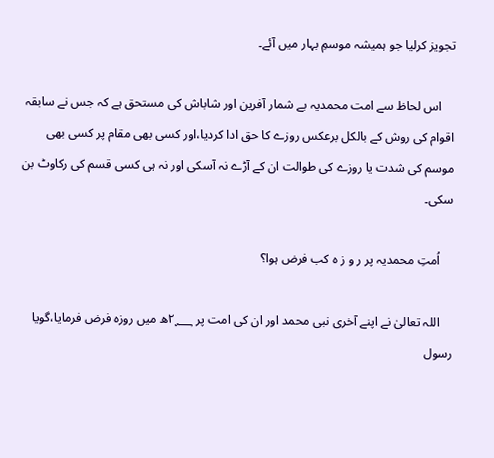تجویز کرلیا جو ہمیشہ موسمِ بہار میں آئے۔

    اس لحاظ سے امت محمدیہ بے شمار آفرین اور شاباش کی مستحق ہے کہ جس نے سابقہ اقوام کی روش کے بالکل برعکس روزے کا حق ادا کردیا،اور کسی بھی مقام پر کسی بھی موسم کی شدت یا روزے کی طوالت ان کے آڑے نہ آسکی اور نہ ہی کسی قسم کی رکاوٹ بن سکی۔

    اُمتِ محمدیہ پر ر و ز ہ کب فرض ہوا؟

    اللہ تعالیٰ نے اپنے آخری نبی محمد اور ان کی امت پر ۲؁ھ میں روزہ فرض فرمایا،گویا رسول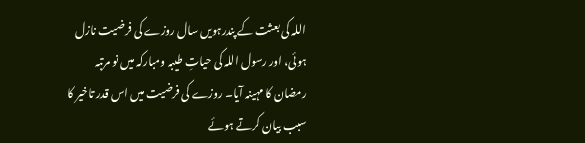اللہ کی بعثت کے پندرہویں سال روزے کی فرضیت نازل ہوئی، اور رسول اللہ کی حیاتِ طیبہ ومبارکہ میں نو مرتبہ رمضان کا مہینہ آیا۔ روزے کی فرضیت میں اس قدر تاخیر کا سبب بیان کرتے ہوئے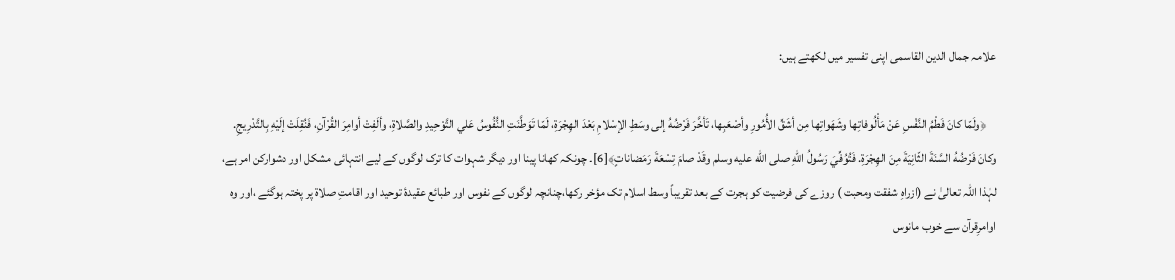علامہ جمال الدین القاسمی اپنی تفسیر میں لکھتے ہیں:

    ﴿ولَمّا كانَ فَطْمُ النَّفْسِ عَنْ مَأْلُوفاتِها وشَهَواتِها مِن أشَقِّ الأُمُورِ وأصْعَبِها، تَأخَّرَ فَرْضُهُ إلى وسَطِ الإسْلامِ بَعْدَ الهِجْرَةِ، لَمّا تَوَطَّنَتِ النُّفُوسُ عَلي التَّوْحِيدِ والصَّلاةِ، وألَفِتْ أوامِرَ القُرْآنِ، فَنُقِلَتْ إلَيْهِ بِالتَّدْرِيجِ. وكانَ فَرْضُهُ السَّنَةَ الثّانِيَةَ مِنَ الهِجْرَةِ. فَتُوُفِّيَ رَسُولُ اللّٰهِ صلى الله عليه وسلم وقَدْ صامَ تِسْعَةَ رَمَضاناتٍ﴾[6]۔ چونکہ کھانا پینا اور دیگر شہوات کا ترک لوگوں کے لیے انتہائی مشکل اور دشوارکن امر ہے، لہٰذا اللہ تعالیٰ نے (ازراہِ شفقت ومحبت ) روزے کی فرضیت کو ہجرت کے بعد تقریباً وسط اسلام تک مؤخر رکھا،چنانچہ لوگوں کے نفوس اور طبائع عقیدۂ توحید اور اقامتِ صلاۃ پر پختہ ہوگئے ،اور وہ اوامرِقرآن سے خوب مانوس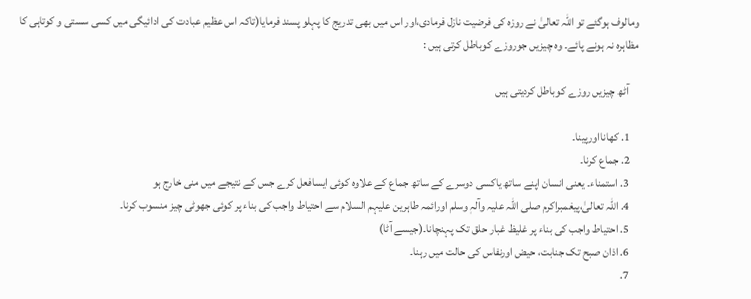ومالوف ہوگئے تو اللہ تعالیٰ نے روزہ کی فرضیت نازل فرمادی،اور اس میں بھی تدریج کا پہلو پسند فرمایا(تاکہ اس عظیم عبادت کی ادائیگی میں کسی سستی و کوتاہی کا مظاہرہ نہ ہونے پائے۔ وہ چیزیں جوروزے کوباطل کرتی ہیں :

    آٹھ چیزیں روزے کوباطل کردیتی ہیں

    1. کھانااورپینا۔
    2. جماع کرنا۔
    3. استمناء۔ یعنی انسان اپنے ساتھ یاکسی دوسرے کے ساتھ جماع کے علاوہ کوئی ایسافعل کرے جس کے نتیجے میں منی خارج ہو
    4. اللہ تعالیٰ،پیغمبراکرم صلی اللہ علیہ وآلہٖ وسلم اورائمہ طاہرین علیہم السلام سے احتیاط واجب کی بناء پر کوئی جھوٹی چیز منسوب کرنا۔
    5. احتیاط واجب کی بناء پر غلیظ غبار حلق تک پہنچانا۔(جیسے آٹا)
    6. اذان صبح تک جنابت، حیض اورنفاس کی حالت میں رہنا۔
    7.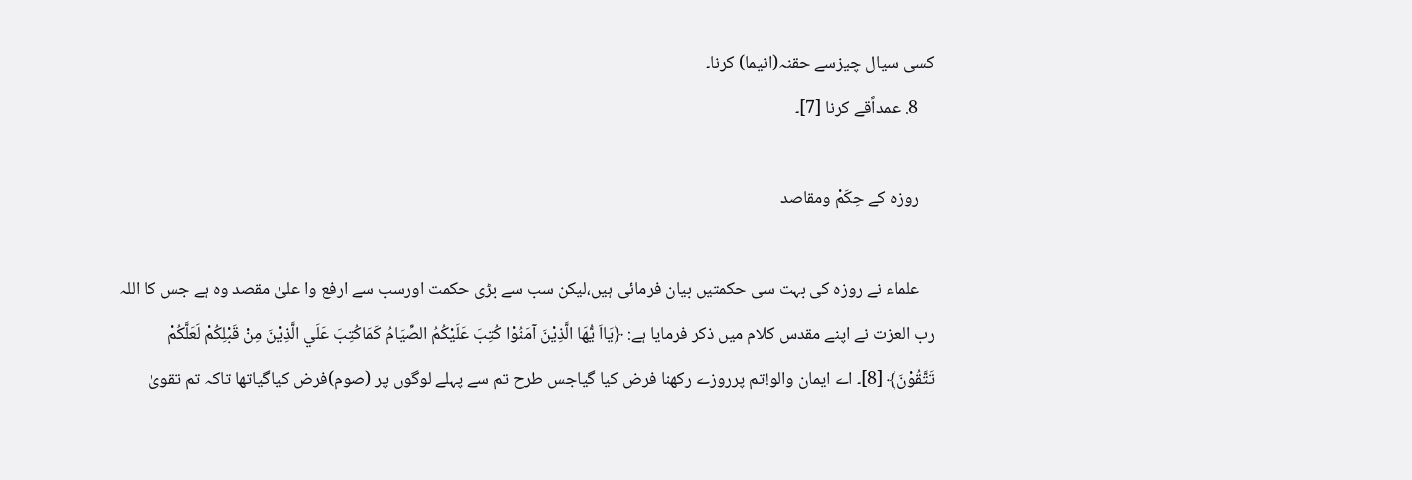کسی سیال چیزسے حقنہ(انیما) کرنا۔
    8. عمداًقے کرنا [7]۔

    روزہ کے حِکَمْ ومقاصد

    علماء نے روزہ کی بہت سی حکمتیں بیان فرمائی ہیں،لیکن سب سے بڑی حکمت اورسب سے ارفع وا علیٰ مقصد وہ ہے جس کا اللہ رب العزت نے اپنے مقدس کلام میں ذکر فرمایا ہے: ﴿يَااَ يُّهَا الَّذِيْنَ آمَنُوْا كُتِبَ عَلَيْكُمُ الصِّيَامُ كَمَاكُتِبَ عَلَي الَّذِيْنَ مِنْ قَبْلِكُمْ لَعَلَّكُمْ تَتَّقُوْنَ﴾ [8]۔ اے ایمان والو!تم پرروزے رکھنا فرض کیا گیاجس طرح تم سے پہلے لوگوں پر (صوم)فرض کیاگیاتھا تاکہ تم تقویٰ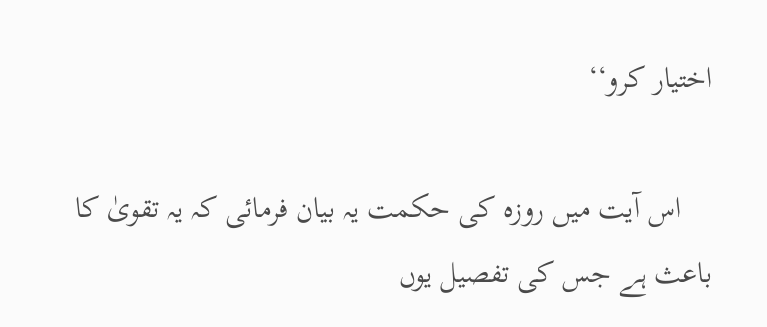اختیار کرو‘‘

    اس آیت میں روزہ کی حکمت یہ بیان فرمائی کہ یہ تقویٰ کا باعث ہے جس کی تفصیل یوں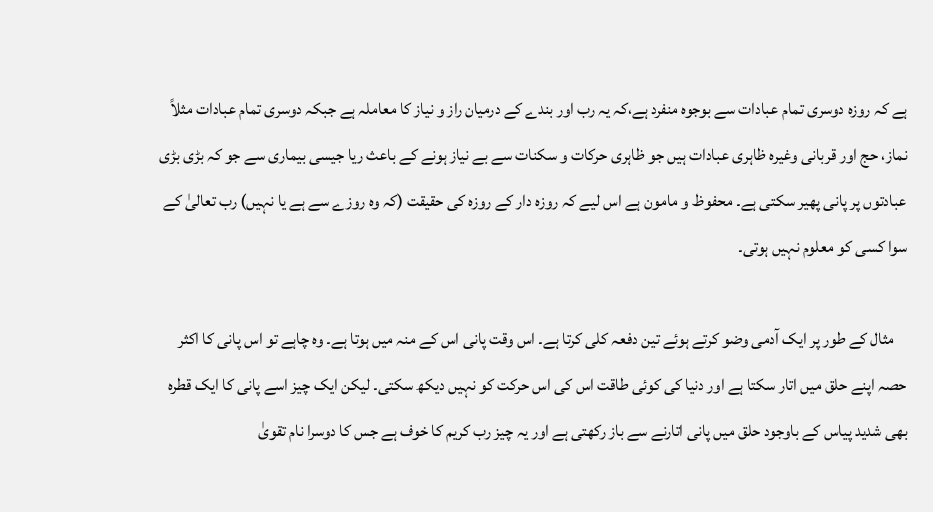ہے کہ روزہ دوسری تمام عبادات سے بوجوہ منفرد ہے،کہ یہ رب اور بندے کے درمیان راز و نیاز کا معاملہ ہے جبکہ دوسری تمام عبادات مثلاً نماز، حج اور قربانی وغیرہ ظاہری عبادات ہیں جو ظاہری حرکات و سکنات سے بے نیاز ہونے کے باعث ریا جیسی بیماری سے جو کہ بڑی بڑی عبادتوں پر پانی پھیر سکتی ہے۔ محفوظ و مامون ہے اس لیے کہ روزہ دار کے روزہ کی حقیقت (کہ وہ روزے سے ہے یا نہیں) رب تعالیٰ کے سوا کسی کو معلوم نہیں ہوتی۔

    مثال کے طور پر ایک آدمی وضو کرتے ہوئے تین دفعہ کلی کرتا ہے۔ اس وقت پانی اس کے منہ میں ہوتا ہے۔ وہ چاہے تو اس پانی کا اکثر حصہ اپنے حلق میں اتار سکتا ہے اور دنیا کی کوئی طاقت اس کی اس حرکت کو نہیں دیکھ سکتی۔ لیکن ایک چیز اسے پانی کا ایک قطرہ بھی شدید پیاس کے باوجود حلق میں پانی اتارنے سے باز رکھتی ہے اور یہ چیز رب کریم کا خوف ہے جس کا دوسرا نام تقویٰ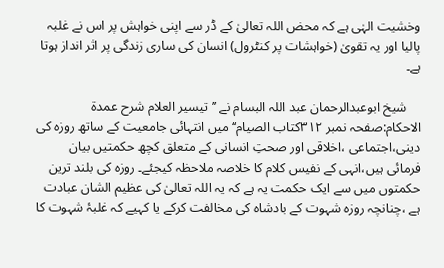وخشیت الہٰی ہے کہ محض اللہ تعالیٰ کے ڈر سے اپنی خواہش پر اس نے غلبہ پالیا اور یہ تقویٰ (خواہشات پر کنٹرول) انسان کی ساری زندگی پر اثر انداز ہوتا ہے۔

    شیخ ابوعبدالرحمان عبد اللہ البسام نے ’’تیسیر العلام شرح عمدۃ الاحکام:صفحہ نمبر ۳۱۲کتاب الصیام‘‘ میں انتہائی جامعیت کے ساتھ روزہ کی دینی،اجتماعی ،اخلاقی اور صحتِ انسانی کے متعلق کچھ حکمتیں بیان فرمائی ہیں،انہی کے نفیس کلام کا خلاصہ ملاحظہ کیجئے۔ روزہ کی بلند ترین حکمتوں میں سے ایک حکمت یہ ہے کہ یہ اللہ تعالیٰ کی عظیم الشان عبادت ہے ،چنانچہ روزہ شہوت کے بادشاہ کی مخالفت کرکے یا کہیے کہ غلبۂ شہوت کا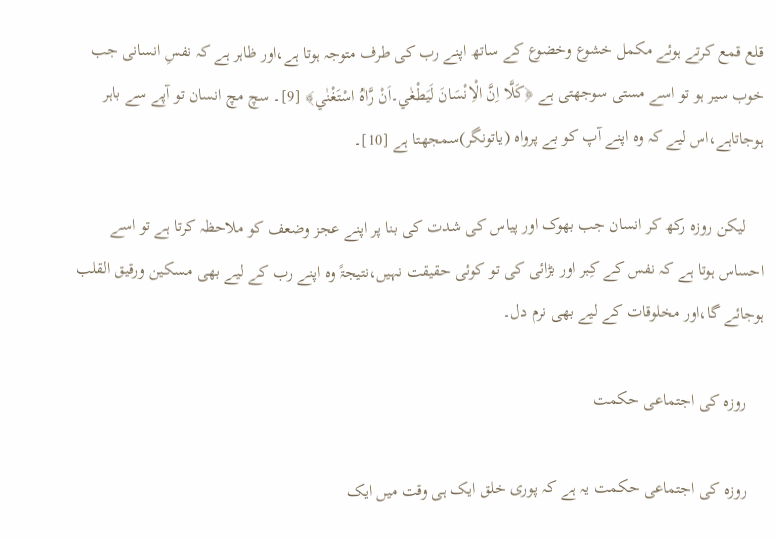قلع قمع کرتے ہوئے مکمل خشوع وخضوع کے ساتھ اپنے رب کی طرف متوجہ ہوتا ہے،اور ظاہر ہے کہ نفسِ انسانی جب خوب سیر ہو تو اسے مستی سوجھتی ہے ﴿كَلَّا اِنَّ الْاِنْسَانَ لَيَطْغٰي۔اَنْ رَّاٰهُ اسْتَغْنٰي﴾ [9]۔ سچ مچ انسان تو آپے سے باہر ہوجاتاہے،اس لیے کہ وہ اپنے آپ کو بے پرواہ (یاتونگر)سمجھتا ہے [10]۔

    لیکن روزہ رکھ کر انسان جب بھوک اور پیاس کی شدت کی بنا پر اپنے عجز وضعف کو ملاحظہ کرتا ہے تو اسے احساس ہوتا ہے کہ نفس کے کِبر اور بڑائی کی تو کوئی حقیقت نہیں،نتیجۃً وہ اپنے رب کے لیے بھی مسکین ورقیق القلب ہوجائے گا،اور مخلوقات کے لیے بھی نرم دل۔

    روزہ کی اجتماعی حکمت

    روزہ کی اجتماعی حکمت یہ ہے کہ پوری خلق ایک ہی وقت میں ایک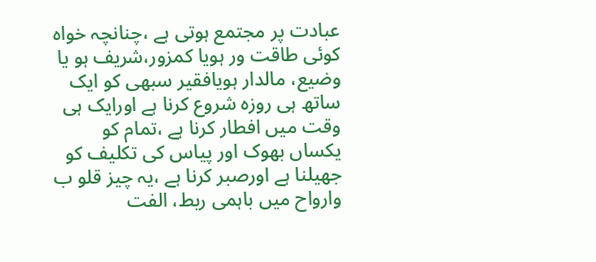عبادت پر مجتمع ہوتی ہے ،چنانچہ خواہ کوئی طاقت ور ہویا کمزور،شریف ہو یا وضیع، مالدار ہویافقیر سبھی کو ایک ساتھ ہی روزہ شروع کرنا ہے اورایک ہی وقت میں افطار کرنا ہے ،تمام کو یکساں بھوک اور پیاس کی تکلیف کو جھیلنا ہے اورصبر کرنا ہے ،یہ چیز قلو ب وارواح میں باہمی ربط، الفت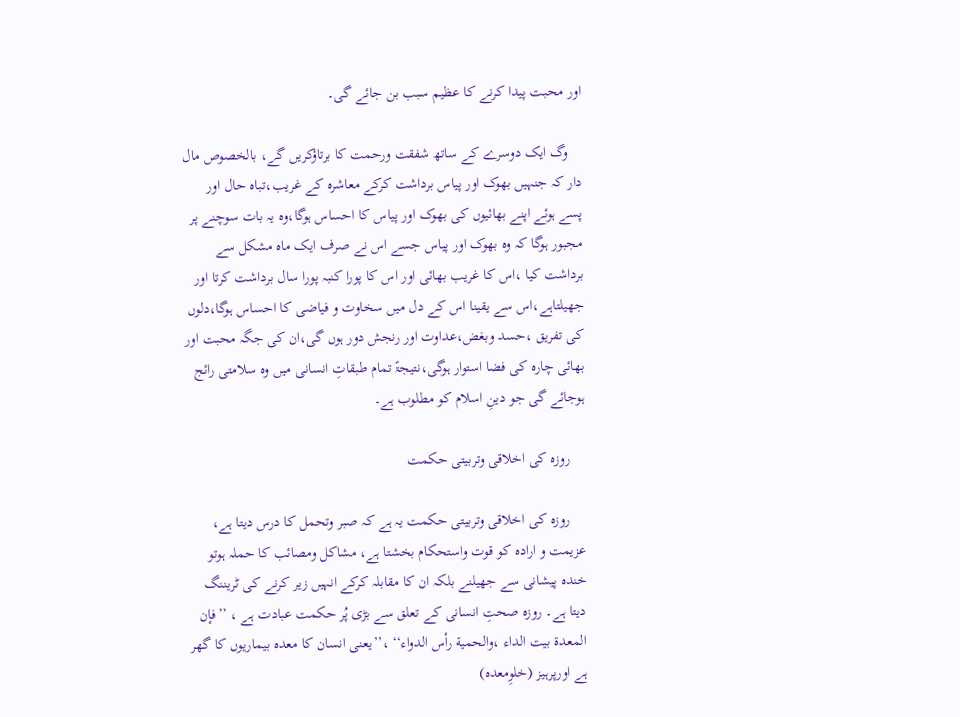اور محبت پیدا کرنے کا عظیم سبب بن جائے گی۔

    وگ ایک دوسرے کے ساتھ شفقت ورحمت کا برتاؤکریں گے، بالخصوص مال دار کہ جنہیں بھوک اور پیاس برداشت کرکے معاشرہ کے غریب،تباہ حال اور پسے ہوئے اپنے بھائیوں کی بھوک اور پیاس کا احساس ہوگا،وہ یہ بات سوچنے پر مجبور ہوگا کہ وہ بھوک اور پیاس جسے اس نے صرف ایک ماہ مشکل سے برداشت کیا ،اس کا غریب بھائی اور اس کا پورا کنبہ پورا سال برداشت کرتا اور جھیلتاہے،اس سے یقینا اس کے دل میں سخاوت و فیاضی کا احساس ہوگا،دلوں کی تفریق ،حسد وبغض،عداوت اور رنجش دور ہوں گی،ان کی جگہ محبت اور بھائی چارہ کی فضا استوار ہوگی،نتیجۃً تمام طبقاتِ انسانی میں وہ سلامتی رائج ہوجائے گی جو دینِ اسلام کو مطلوب ہے۔

    روزہ کی اخلاقی وتربیتی حکمت

    روزہ کی اخلاقی وتربیتی حکمت یہ ہے کہ صبر وتحمل کا درس دیتا ہے، عزیمت و ارادہ کو قوت واستحکام بخشتا ہے، مشاکل ومصائب کا حملہ ہوتو خندہ پیشانی سے جھیلنے بلکہ ان کا مقابلہ کرکے انہیں زیر کرنے کی ٹریننگ دیتا ہے۔ روزہ صحتِ انسانی کے تعلق سے بڑی پُر حکمت عبادت ہے ، ’’فإن المعدة بيت الداء ،والحمية رأس الدواء‘‘ ،’’یعنی انسان کا معدہ بیماریوں کا گھر ہے اورپرہیز (خلوِمعدہ)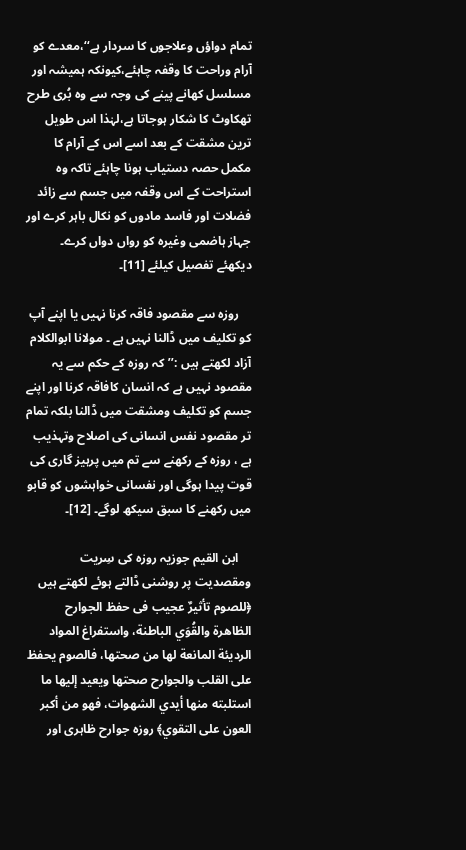تمام دواؤں وعلاجوں کا سردار ہے‘‘،معدے کو آرام وراحت کا وقفہ چاہئے،کیونکہ ہمیشہ اور مسلسل کھانے پینے کی وجہ سے وہ بُری طرح تھکاوٹ کا شکار ہوجاتا ہے،لہٰذا اس طویل ترین مشقت کے بعد اسے اس کے آرام کا مکمل حصہ دستیاب ہونا چاہئے تاکہ وہ استراحت کے اس وقفہ میں جسم سے زائد فضلات اور فاسد مادوں کو نکال باہر کرے اور جہاز ہاضمی وغیرہ کو رواں دواں کرے۔ دیکھئے تفصیل کیلئے [11]۔

    روزہ سے مقصود فاقہ کرنا نہیں یا اپنے آپ کو تکلیف میں ڈالنا نہیں ہے ۔ مولانا ابوالکلام آزاد لکھتے ہیں :’’کہ روزہ کے حکم سے یہ مقصود نہیں ہے کہ انسان کافاقہ کرنا اور اپنے جسم کو تکلیف ومشقت میں ڈالنا بلکہ تمام تر مقصود نفس انسانی کی اصلاح وتہذیب ہے ، روزہ کے رکھنے سے تم میں پرہیز گاری کی قوت پیدا ہوگی اور نفسانی خواہشوں کو قابو میں رکھنے کا سبق سیکھ لوگے۔ [12]۔

    ابن القیم جوزیہ روزہ کی سِریت ومقصدیت پر روشنی ڈالتے ہوئے لکھتے ہیں ﴿للصوم تأثيرٌ عجيب فى حفظ الجوارح الظاهرة والقُوَي الباطنة، واستفراغ المواد الرديئة المانعة لها من صحتها، فالصوم يحفظ على القلب والجوارح صحتها ويعيد إليها ما استلبته منها أيدي الشهوات، فهو من أكبر العون على التقوي﴾ روزہ جوارح ظاہری اور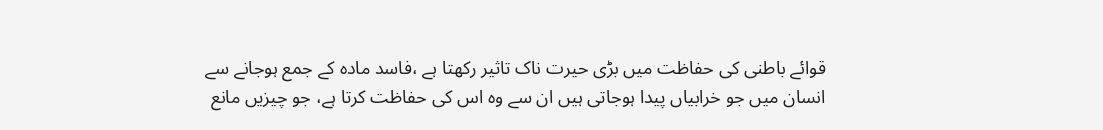قوائے باطنی کی حفاظت میں بڑی حیرت ناک تاثیر رکھتا ہے ،فاسد مادہ کے جمع ہوجانے سے انسان میں جو خرابیاں پیدا ہوجاتی ہیں ان سے وہ اس کی حفاظت کرتا ہے، جو چیزیں مانع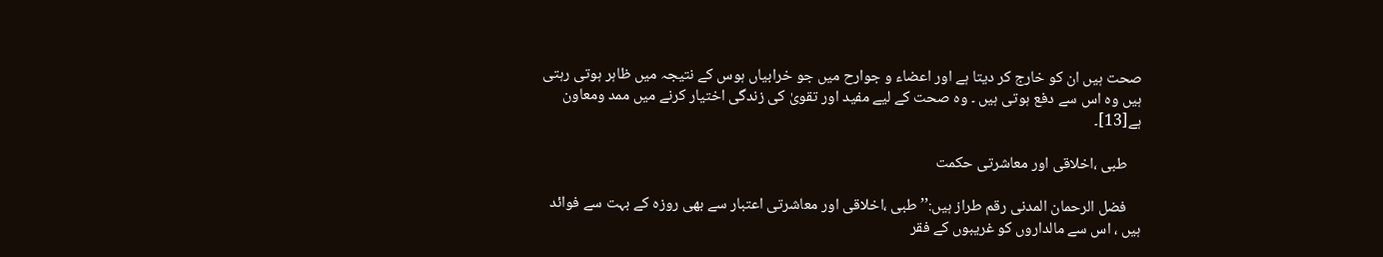صحت ہیں ان کو خارج کر دیتا ہے اور اعضاء و جوارح میں جو خرابیاں ہوس کے نتیجہ میں ظاہر ہوتی رہتی ہیں وہ اس سے دفع ہوتی ہیں ۔ وہ صحت کے لیے مفید اور تقویٰ کی زندگی اختیار کرنے میں ممد ومعاون ہے[13]۔

    طبی ،اخلاقی اور معاشرتی حکمت

    فضل الرحمان المدنی رقم طراز ہیں:’’ طبی ،اخلاقی اور معاشرتی اعتبار سے بھی روزہ کے بہت سے فوائد ہیں ، اس سے مالداروں کو غریبوں کے فقر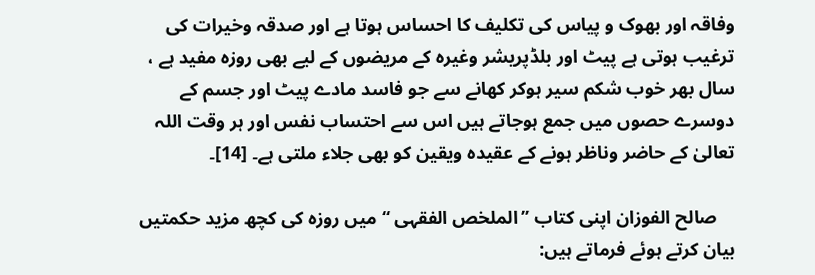وفاقہ اور بھوک و پیاس کی تکلیف کا احساس ہوتا ہے اور صدقہ وخیرات کی ترغیب ہوتی ہے پیٹ اور بلڈپریشر وغیرہ کے مریضوں کے لیے بھی روزہ مفید ہے ، سال بھر خوب شکم سیر ہوکر کھانے سے جو فاسد مادے پیٹ اور جسم کے دوسرے حصوں میں جمع ہوجاتے ہیں اس سے احتساب نفس اور ہر وقت اللہ تعالیٰ کے حاضر وناظر ہونے کے عقیدہ ویقین کو بھی جلاء ملتی ہے۔ [14]۔

    صالح الفوزان اپنی کتاب ’’الملخص الفقہی ‘‘میں روزہ کی کچھ مزید حکمتیں بیان کرتے ہوئے فرماتے ہیں: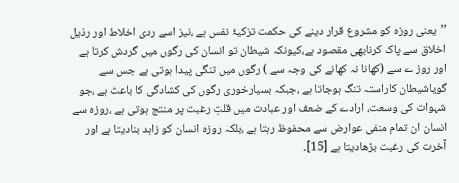’’یعنی روزہ کو مشروع قرار دینے کی حکمت تزکیۂ نفس ہے ،نیز اسے ردی اخلاط اور رذیل اخلاق سے پاک کرنابھی مقصود ہے،کیونکہ شیطان تو انسان کی رگوں میں گردش کرتا ہے اور روز ے سے (کھانا نہ کھانے کی وجہ سے ) رگوں میں تنگی پیدا ہوتی ہے جس سے گویاشیطان کاراستہ تنگ ہوجاتا ہے ،جبکہ بسیارخوری رگوں کی کشادگی کا باعث ہے ،جو شہوات کی وسعت، ارادے کے ضعف اور عبادت میں قلتِ رغبت پر منتج ہوتی ہے ،روزہ سے انسان ان تمام منفی عوارض سے محفوظ رہتا ہے ،بلکہ روزہ انسان کو زاہد بنادیتا ہے اور آخرت کی رغبت بڑھادیتا ہے [15]۔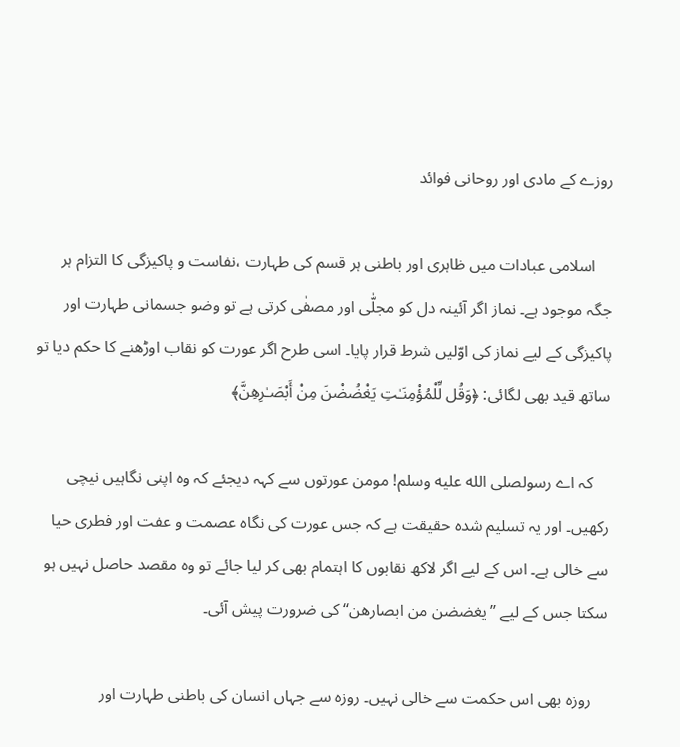روزے کے مادی اور روحانی فوائد

    اسلامی عبادات میں ظاہری اور باطنی ہر قسم کی طہارت ،نفاست و پاکیزگی کا التزام ہر جگہ موجود ہے۔ نماز اگر آئینہ دل کو مجلّٰی اور مصفٰی کرتی ہے تو وضو جسمانی طہارت اور پاکیزگی کے لیے نماز کی اوّلیں شرط قرار پایا۔ اسی طرح اگر عورت کو نقاب اوڑھنے کا حکم دیا تو ساتھ قید بھی لگائی: ﴿وَقُل لِّلْمُؤْمِنَـٰتِ يَغْضُضْنَ مِنْ أَبْصَـٰرِهِنَّ﴾

    کہ اے رسولصلى الله عليه وسلم! مومن عورتوں سے کہہ دیجئے کہ وہ اپنی نگاہیں نیچی رکھیں۔ اور یہ تسلیم شدہ حقیقت ہے کہ جس عورت کی نگاہ عصمت و عفت اور فطری حیا سے خالی ہے۔ اس کے لیے اگر لاکھ نقابوں کا اہتمام بھی کر لیا جائے تو وہ مقصد حاصل نہیں ہو سکتا جس کے لیے ’’یغضضن من ابصارھن‘‘ کی ضرورت پیش آئی۔

    روزہ بھی اس حکمت سے خالی نہیں۔ روزہ سے جہاں انسان کی باطنی طہارت اور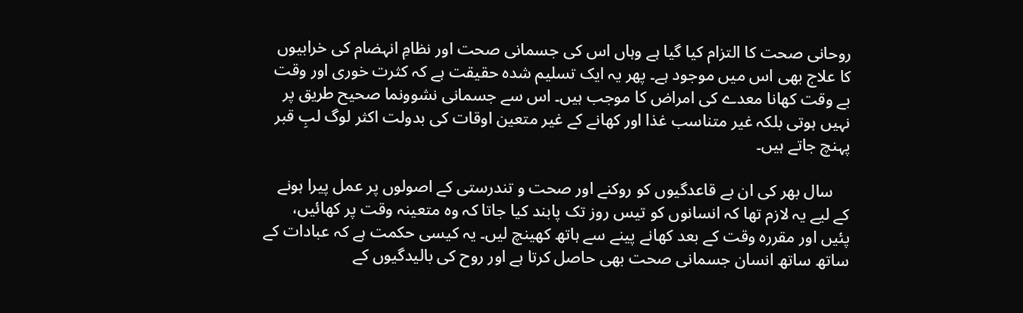روحانی صحت کا التزام کیا گیا ہے وہاں اس کی جسمانی صحت اور نظامِ انہضام کی خرابیوں کا علاج بھی اس میں موجود ہے۔ پھر یہ ایک تسلیم شدہ حقیقت ہے کہ کثرت خوری اور وقت بے وقت کھانا معدے کی امراض کا موجب ہیں۔ اس سے جسمانی نشوونما صحیح طریق پر نہیں ہوتی بلکہ غیر متناسب غذا اور کھانے کے غیر متعین اوقات کی بدولت اکثر لوگ لبِ قبر پہنچ جاتے ہیں۔

    سال بھر کی ان بے قاعدگیوں کو روکنے اور صحت و تندرستی کے اصولوں پر عمل پیرا ہونے کے لیے یہ لازم تھا کہ انسانوں کو تیس روز تک پابند کیا جاتا کہ وہ متعینہ وقت پر کھائیں، پئیں اور مقررہ وقت کے بعد کھانے پینے سے ہاتھ کھینچ لیں۔ یہ کیسی حکمت ہے کہ عبادات کے ساتھ ساتھ انسان جسمانی صحت بھی حاصل کرتا ہے اور روح کی بالیدگیوں کے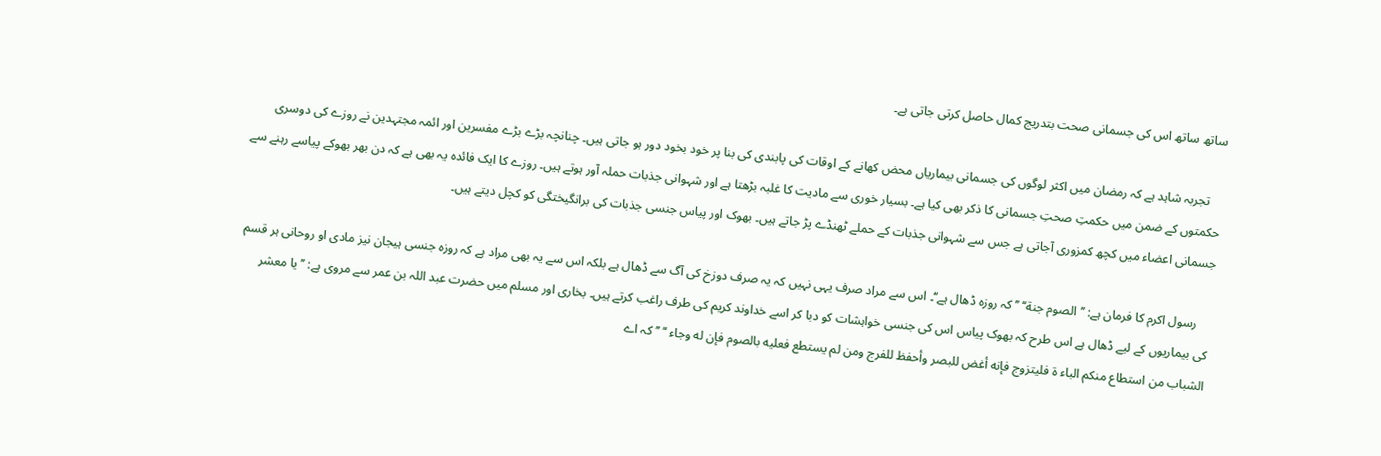ساتھ ساتھ اس کی جسمانی صحت بتدریج کمال حاصل کرتی جاتی ہے۔

    تجربہ شاہد ہے کہ رمضان میں اکثر لوگوں کی جسمانی بیماریاں محض کھانے کے اوقات کی پابندی کی بنا پر خود بخود دور ہو جاتی ہیں۔ چنانچہ بڑے بڑے مفسرین اور ائمہ مجتہدین نے روزے کی دوسری حکمتوں کے ضمن میں حکمتِ صحتِ جسمانی کا ذکر بھی کیا ہے۔ بسیار خوری سے مادیت کا غلبہ بڑھتا ہے اور شہوانی جذبات حملہ آور ہوتے ہیں۔ روزے کا ایک فائدہ یہ بھی ہے کہ دن بھر بھوکے پیاسے رہنے سے جسمانی اعضاء میں کچھ کمزوری آجاتی ہے جس سے شہوانی جذبات کے حملے ٹھنڈے پڑ جاتے ہیں۔ بھوک اور پیاس جنسی جذبات کی برانگیختگی کو کچل دیتے ہیں۔

    رسول اکرم کا فرمان ہے: ’’الصوم جنة‘‘ ’’ کہ روزہ ڈھال ہے‘‘۔ اس سے مراد صرف یہی نہیں کہ یہ صرف دوزخ کی آگ سے ڈھال ہے بلکہ اس سے یہ بھی مراد ہے کہ روزہ جنسی ہیجان نیز مادی او روحانی ہر قسم کی بیماریوں کے لیے ڈھال ہے اس طرح کہ بھوک پیاس اس کی جنسی خواہشات کو دبا کر اسے خداوند کریم کی طرف راغب کرتے ہیں۔ بخاری اور مسلم میں حضرت عبد اللہ بن عمر سے مروی ہے: ’’يا معشر الشباب من استطاع منكم الباء ة فليتزوج فإنه أغض للبصر وأحفظ للفرج ومن لم يستطع فعليه بالصوم فإن له وجاء ‘‘ ’’کہ اے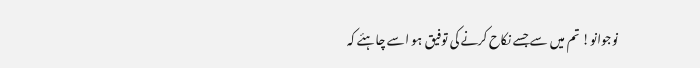نوجوانو! تم میں سے جسے نکاح کرنے کی توفیق ہو اسے چاہئے کہ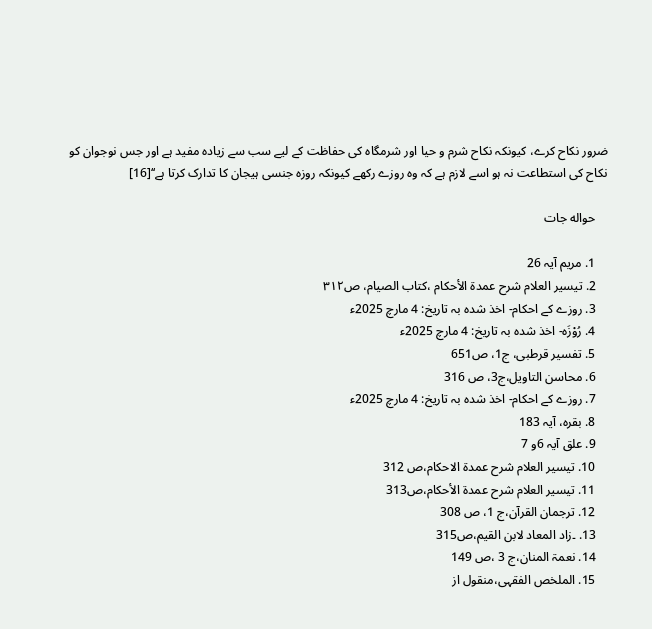ضرور نکاح کرے، کیونکہ نکاح شرم و حیا اور شرمگاہ کی حفاظت کے لیے سب سے زیادہ مفید ہے اور جس نوجوان کو نکاح کی استطاعت نہ ہو اسے لازم ہے کہ وہ روزے رکھے کیونکہ روزہ جنسی ہیجان کا تدارک کرتا ہے‘‘[16]

    حواله جات

    1. مریم آیہ 26
    2. تیسیر العلام شرح عمدۃ الأحکام ،کتاب الصیام، ص۳۱۲
    3. روزے کے احکام- اخذ شدہ بہ تاریخ: 4 مارچ 2025ء
    4. رُوْزَہ- اخذ شدہ بہ تاریخ: 4 مارچ 2025ء
    5. تفسیر قرطبی، ج1، ص651
    6. محاسن التاویل،ج3، ص 316
    7. روزے کے احکام- اخذ شدہ بہ تاریخ: 4 مارچ 2025ء
    8. بقرہ، آیہ 183
    9. علق آیہ 6و 7
    10. تیسیر العلام شرح عمدۃ الاحکام،ص 312
    11. تیسیر العلام شرح عمدۃ الأحکام،ص313
    12. ترجمان القرآن،ج 1، ص 308
    13. ۔زاد المعاد لابن القیم،ص315
    14. نعمۃ المنان،ج 3 ،ص 149
    15. الملخص الفقہی،منقول از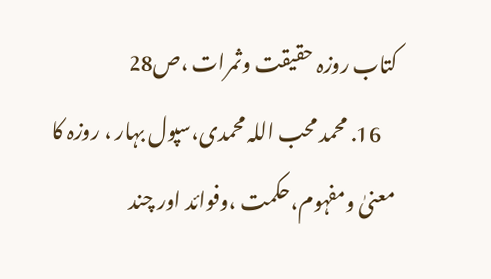کتاب روزہ حقیقت وثمرات ،ص28
    16. محمد محب اللہ محمدی،سپول بہار ، روزہ کا معنیٰ ومفہوم،حکمت ،وفوائد اور چند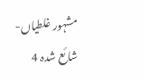مشہور غلطیاں- شائع شدہ 4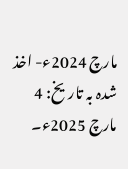مارچ 2024ء- اخذ شدہ بہ تاریخ: 4 مارچ 2025ء۔